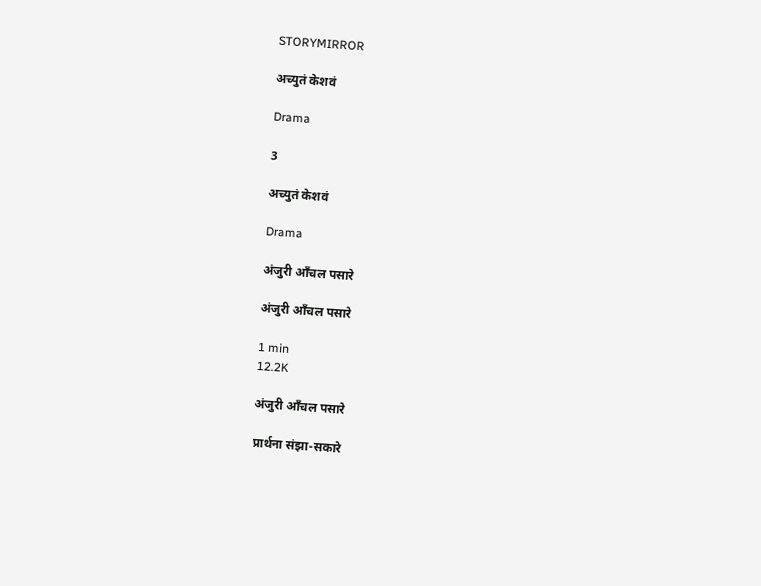STORYMIRROR

अच्युतं केशवं

Drama

3

अच्युतं केशवं

Drama

अंजुरी आँचल पसारे

अंजुरी आँचल पसारे

1 min
12.2K

अंजुरी आँचल पसारे

प्रार्थना संझा-सकारे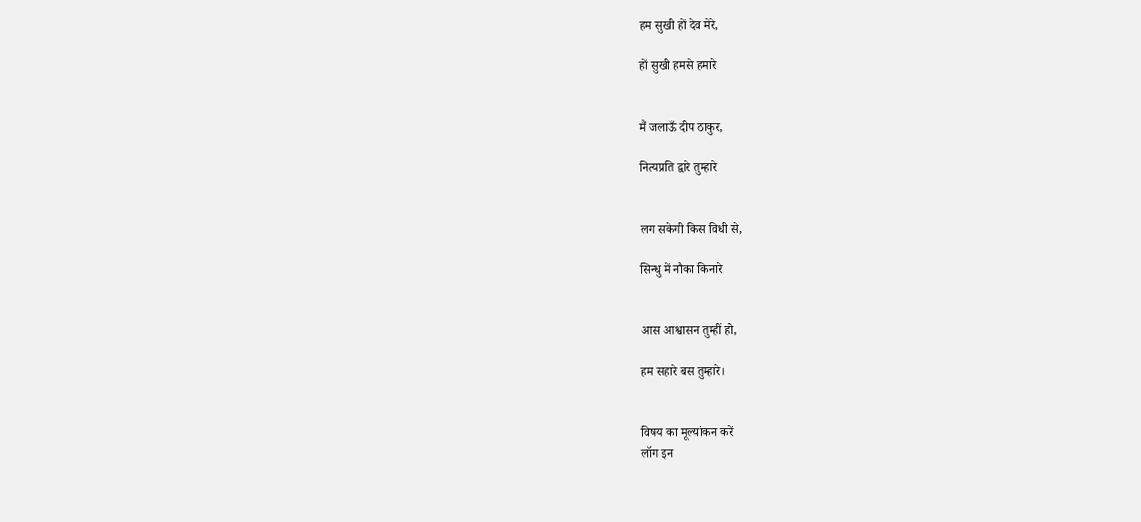हम सुखी हों देव मेरे,

हों सुखी हमसे हमारे


मैं जलाऊँ दीप ठाकुर,

नित्यप्रति द्वारे तुम्हारे


लग सकेगी किस विधी से,

सिन्धु में नौका किनारे


आस आश्वासन तुम्हीं हो,

हम सहारे बस तुम्हारे।


विषय का मूल्यांकन करें
लॉग इन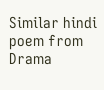Similar hindi poem from Drama